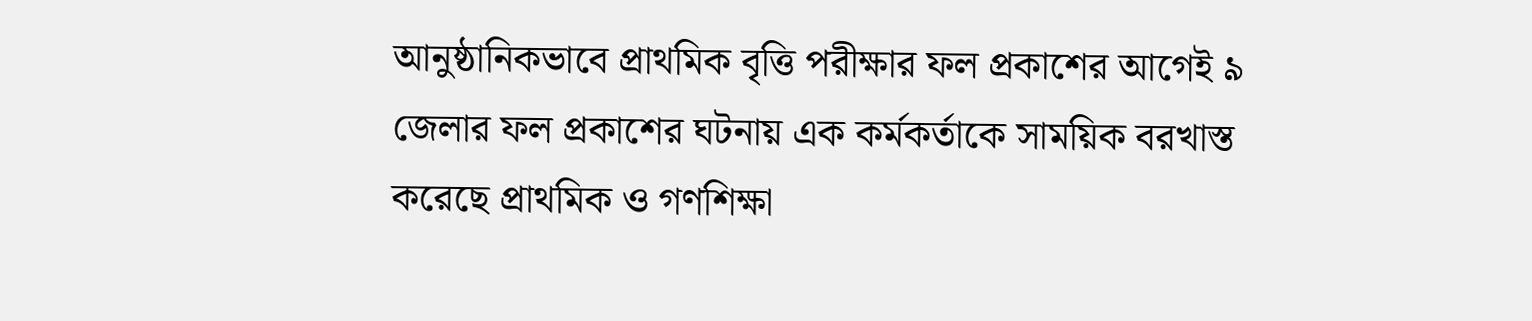আনুষ্ঠানিকভাবে প্রাথমিক বৃত্তি পরীক্ষার ফল প্রকাশের আগেই ৯ জেলার ফল প্রকাশের ঘটনায় এক কর্মকর্তাকে সাময়িক বরখাস্ত করেছে প্রাথমিক ও গণশিক্ষা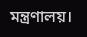মন্ত্রণালয়।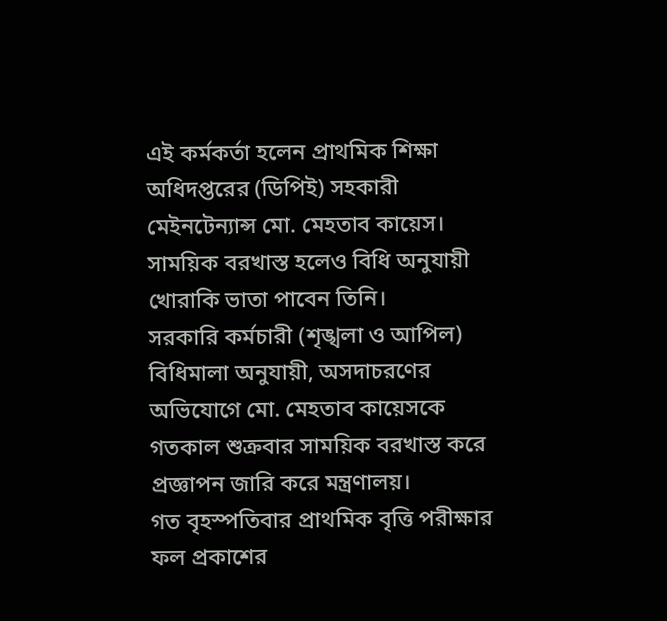এই কর্মকর্তা হলেন প্রাথমিক শিক্ষা অধিদপ্তরের (ডিপিই) সহকারী মেইনটেন্যান্স মো. মেহতাব কায়েস। সাময়িক বরখাস্ত হলেও বিধি অনুযায়ী খোরাকি ভাতা পাবেন তিনি।
সরকারি কর্মচারী (শৃঙ্খলা ও আপিল) বিধিমালা অনুযায়ী, অসদাচরণের অভিযোগে মো. মেহতাব কায়েসকে গতকাল শুক্রবার সাময়িক বরখাস্ত করে প্রজ্ঞাপন জারি করে মন্ত্রণালয়।
গত বৃহস্পতিবার প্রাথমিক বৃত্তি পরীক্ষার ফল প্রকাশের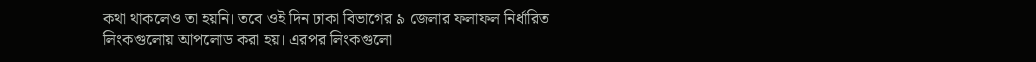কথা থাকলেও তা হয়নি। তবে ওই দিন ঢাকা বিভাগের ৯ জেলার ফলাফল নির্ধারিত লিংকগুলোয় আপলোড করা হয়। এরপর লিংকগুলো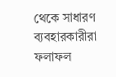থেকে সাধারণ ব্যবহারকারীরা ফলাফল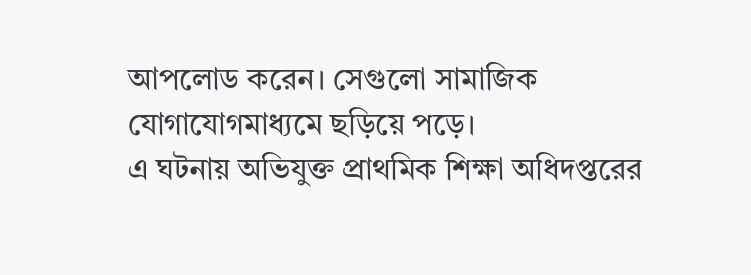আপলোড করেন। সেগুলো সামাজিক যোগাযোগমাধ্যমে ছড়িয়ে পড়ে।
এ ঘটনায় অভিযুক্ত প্রাথমিক শিক্ষা অধিদপ্তরের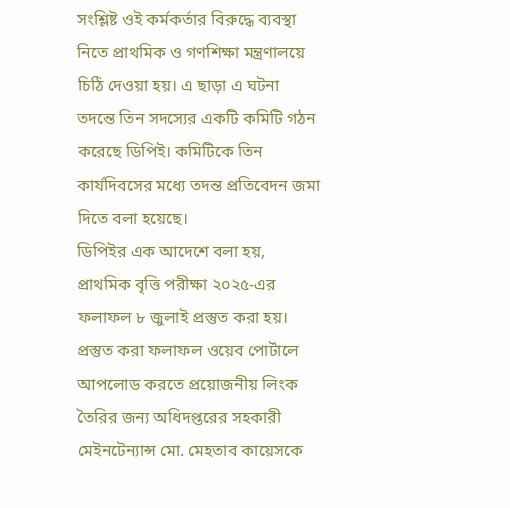সংশ্লিষ্ট ওই কর্মকর্তার বিরুদ্ধে ব্যবস্থা নিতে প্রাথমিক ও গণশিক্ষা মন্ত্রণালয়ে চিঠি দেওয়া হয়। এ ছাড়া এ ঘটনা তদন্তে তিন সদস্যের একটি কমিটি গঠন করেছে ডিপিই। কমিটিকে তিন কার্যদিবসের মধ্যে তদন্ত প্রতিবেদন জমা দিতে বলা হয়েছে।
ডিপিইর এক আদেশে বলা হয়, প্রাথমিক বৃত্তি পরীক্ষা ২০২৫-এর ফলাফল ৮ জুলাই প্রস্তুত করা হয়। প্রস্তুত করা ফলাফল ওয়েব পোর্টালে আপলোড করতে প্রয়োজনীয় লিংক তৈরির জন্য অধিদপ্তরের সহকারী মেইনটেন্যান্স মো. মেহতাব কায়েসকে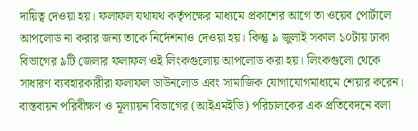দায়িত্ব দেওয়া হয়। ফলাফল যথাযথ কর্তৃপক্ষের মাধ্যমে প্রকাশের আগে তা ওয়েব পোর্টালে আপলোড না করার জন্য তাকে নির্দেশনাও দেওয়া হয়। কিন্তু ৯ জুলাই সকাল ১০টায় ঢাকা বিভাগের ৯টি জেলার ফলাফল ওই লিংকগুলোয় আপলোড করা হয়। লিংকগুলো থেকে সাধারণ ব্যবহারকারীরা ফলাফল ডাউনলোড এবং সামাজিক যোগাযোগমাধ্যমে শেয়ার করেন।
বাস্তবায়ন পরিবীক্ষণ ও মূল্যায়ন বিভাগের (আইএমইডি) পরিচালকের এক প্রতিবেদনে বলা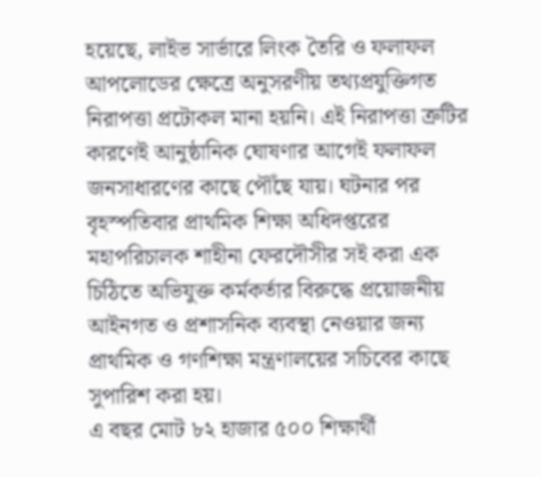হয়েছে, লাইভ সার্ভারে লিংক তৈরি ও ফলাফল আপলোডের ক্ষেত্রে অনুসরণীয় তথ্যপ্রযুক্তিগত নিরাপত্তা প্রটোকল মানা হয়নি। এই নিরাপত্তা ত্রুটির কারণেই আনুষ্ঠানিক ঘোষণার আগেই ফলাফল জনসাধারণের কাছে পৌঁছে যায়। ঘটনার পর বৃহস্পতিবার প্রাথমিক শিক্ষা অধিদপ্তরের মহাপরিচালক শাহীনা ফেরদৌসীর সই করা এক চিঠিতে অভিযুক্ত কর্মকর্তার বিরুদ্ধে প্রয়োজনীয় আইনগত ও প্রশাসনিক ব্যবস্থা নেওয়ার জন্য প্রাথমিক ও গণশিক্ষা মন্ত্রণালয়ের সচিবের কাছে সুপারিশ করা হয়।
এ বছর মোট ৮২ হাজার ৫০০ শিক্ষার্থী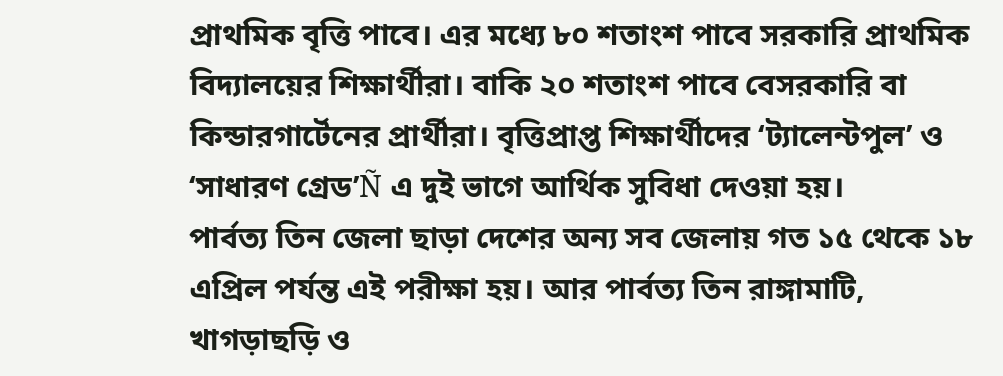প্রাথমিক বৃত্তি পাবে। এর মধ্যে ৮০ শতাংশ পাবে সরকারি প্রাথমিক বিদ্যালয়ের শিক্ষার্থীরা। বাকি ২০ শতাংশ পাবে বেসরকারি বা কিন্ডারগার্টেনের প্রার্থীরা। বৃত্তিপ্রাপ্ত শিক্ষার্থীদের ‘ট্যালেন্টপুল’ ও ‘সাধারণ গ্রেড’Ñ এ দুই ভাগে আর্থিক সুবিধা দেওয়া হয়।
পার্বত্য তিন জেলা ছাড়া দেশের অন্য সব জেলায় গত ১৫ থেকে ১৮ এপ্রিল পর্যন্ত এই পরীক্ষা হয়। আর পার্বত্য তিন রাঙ্গামাটি, খাগড়াছড়ি ও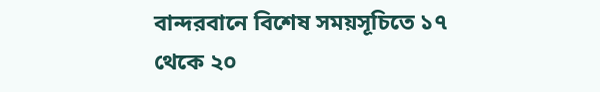বান্দরবানে বিশেষ সময়সূচিতে ১৭ থেকে ২০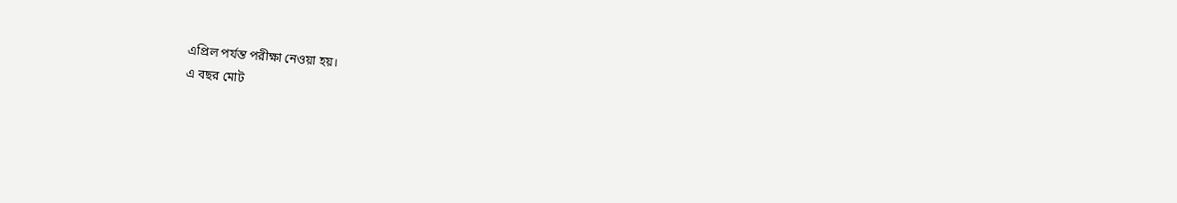এপ্রিল পর্যন্ত পরীক্ষা নেওয়া হয়।
এ বছর মোট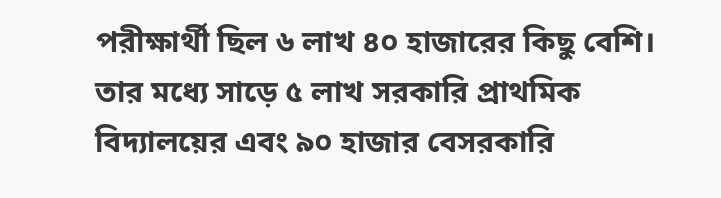পরীক্ষার্থী ছিল ৬ লাখ ৪০ হাজারের কিছু বেশি। তার মধ্যে সাড়ে ৫ লাখ সরকারি প্রাথমিক বিদ্যালয়ের এবং ৯০ হাজার বেসরকারি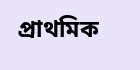প্রাথমিক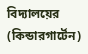বিদ্যালয়ের (কিন্ডারগার্টেন)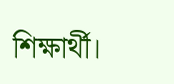শিক্ষার্থী।